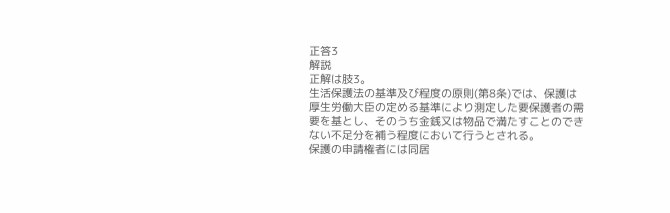正答3
解説
正解は肢3。
生活保護法の基準及び程度の原則(第8条)では、保護は厚生労働大臣の定める基準により測定した要保護者の需要を基とし、そのうち金銭又は物品で満たすことのできない不足分を補う程度において行うとされる。
保護の申請権者には同居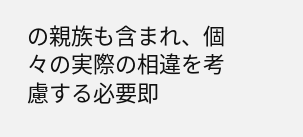の親族も含まれ、個々の実際の相違を考慮する必要即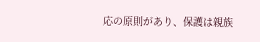応の原則があり、保護は親族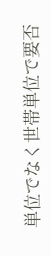単位でなく世帯単位で要否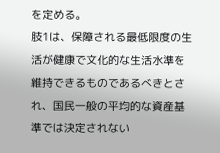を定める。
肢1は、保障される最低限度の生活が健康で文化的な生活水準を維持できるものであるべきとされ、国民一般の平均的な資産基準では決定されない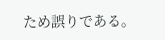ため誤りである。